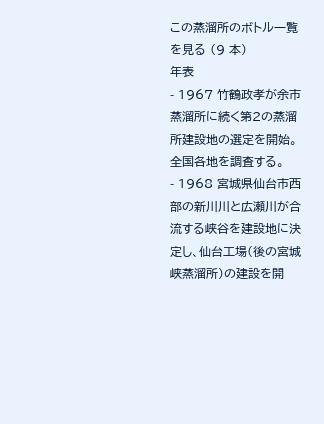この蒸溜所のボトル一覧を見る (9 本)
年表
- 1967 竹鶴政孝が余市蒸溜所に続く第2の蒸溜所建設地の選定を開始。全国各地を調査する。
- 1968 宮城県仙台市西部の新川川と広瀬川が合流する峡谷を建設地に決定し、仙台工場(後の宮城峡蒸溜所)の建設を開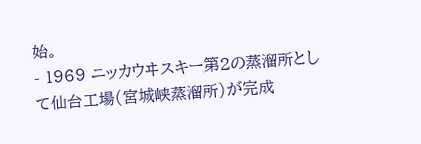始。
- 1969 ニッカウヰスキー第2の蒸溜所として仙台工場(宮城峡蒸溜所)が完成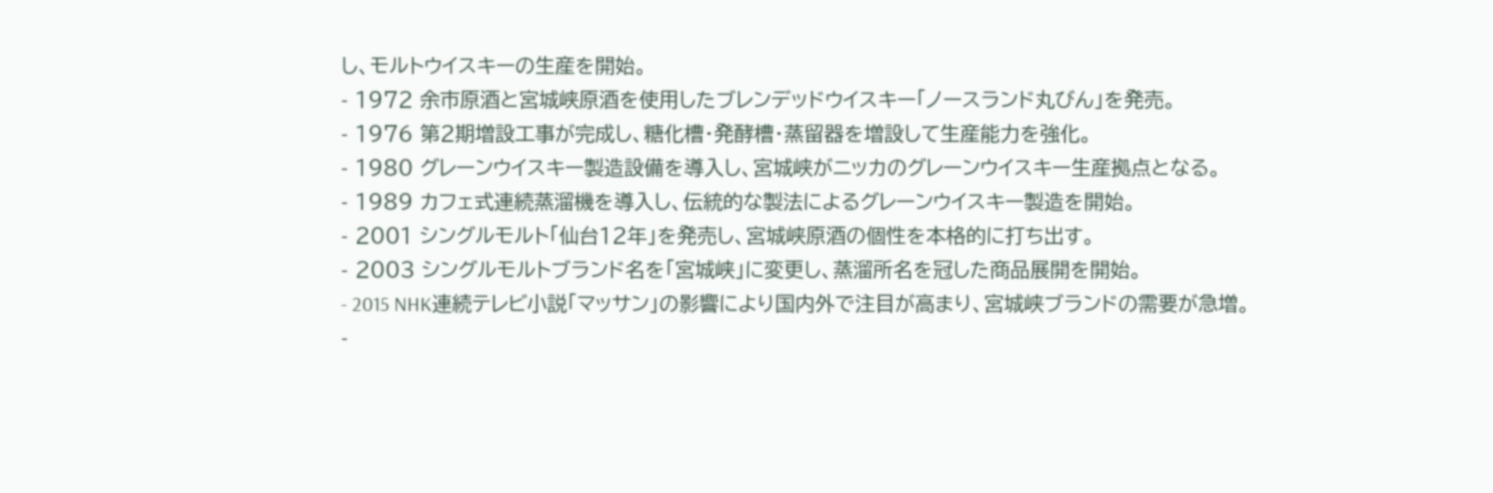し、モルトウイスキーの生産を開始。
- 1972 余市原酒と宮城峡原酒を使用したブレンデッドウイスキー「ノースランド丸びん」を発売。
- 1976 第2期増設工事が完成し、糖化槽・発酵槽・蒸留器を増設して生産能力を強化。
- 1980 グレーンウイスキー製造設備を導入し、宮城峡がニッカのグレーンウイスキー生産拠点となる。
- 1989 カフェ式連続蒸溜機を導入し、伝統的な製法によるグレーンウイスキー製造を開始。
- 2001 シングルモルト「仙台12年」を発売し、宮城峡原酒の個性を本格的に打ち出す。
- 2003 シングルモルトブランド名を「宮城峡」に変更し、蒸溜所名を冠した商品展開を開始。
- 2015 NHK連続テレビ小説「マッサン」の影響により国内外で注目が高まり、宮城峡ブランドの需要が急増。
-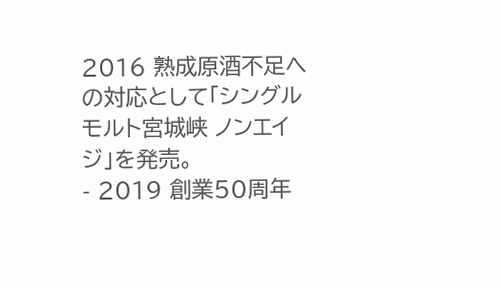2016 熟成原酒不足への対応として「シングルモルト宮城峡 ノンエイジ」を発売。
- 2019 創業50周年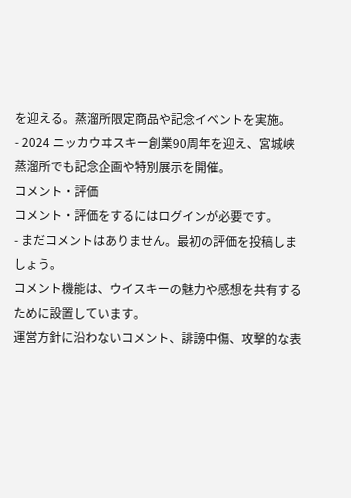を迎える。蒸溜所限定商品や記念イベントを実施。
- 2024 ニッカウヰスキー創業90周年を迎え、宮城峡蒸溜所でも記念企画や特別展示を開催。
コメント・評価
コメント・評価をするにはログインが必要です。
- まだコメントはありません。最初の評価を投稿しましょう。
コメント機能は、ウイスキーの魅力や感想を共有するために設置しています。
運営方針に沿わないコメント、誹謗中傷、攻撃的な表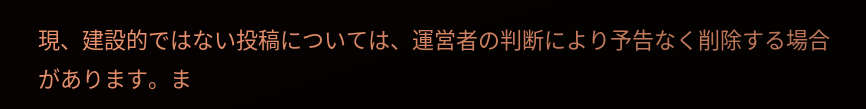現、建設的ではない投稿については、運営者の判断により予告なく削除する場合があります。ま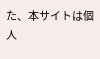た、本サイトは個人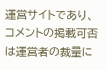運営サイトであり、コメントの掲載可否は運営者の裁量に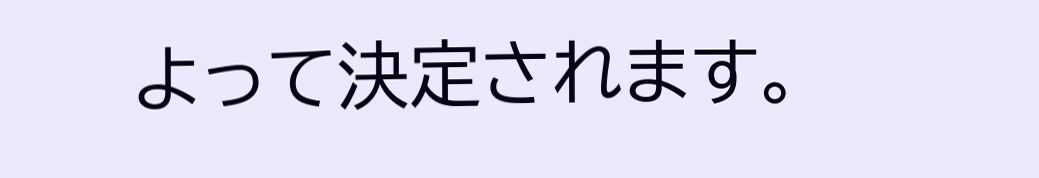よって決定されます。